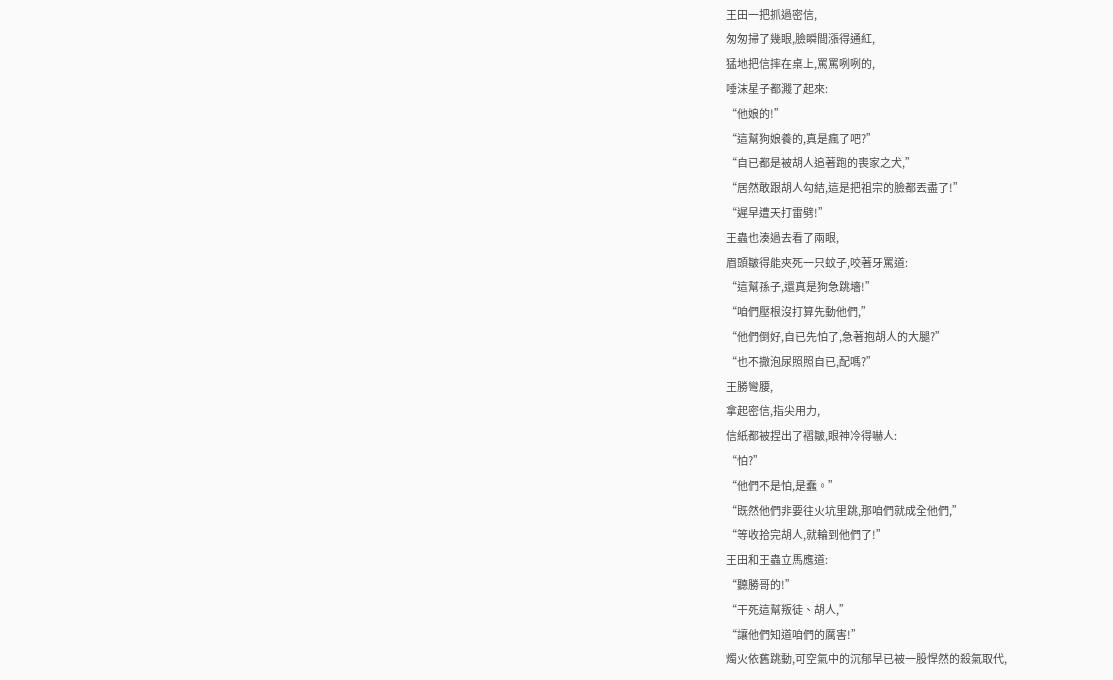王田一把抓過密信,
匆匆掃了幾眼,臉瞬間漲得通紅,
猛地把信摔在桌上,罵罵咧咧的,
唾沫星子都濺了起來:
“他娘的!”
“這幫狗娘養的,真是瘋了吧?”
“自已都是被胡人追著跑的喪家之犬,”
“居然敢跟胡人勾結,這是把祖宗的臉都丟盡了!”
“遲早遭天打雷劈!”
王蟲也湊過去看了兩眼,
眉頭皺得能夾死一只蚊子,咬著牙罵道:
“這幫孫子,還真是狗急跳墻!”
“咱們壓根沒打算先動他們,”
“他們倒好,自已先怕了,急著抱胡人的大腿?”
“也不撒泡尿照照自已,配嗎?”
王勝彎腰,
拿起密信,指尖用力,
信紙都被捏出了褶皺,眼神冷得嚇人:
“怕?”
“他們不是怕,是蠢。”
“既然他們非要往火坑里跳,那咱們就成全他們,”
“等收拾完胡人,就輪到他們了!”
王田和王蟲立馬應道:
“聽勝哥的!”
“干死這幫叛徒、胡人,”
“讓他們知道咱們的厲害!”
燭火依舊跳動,可空氣中的沉郁早已被一股悍然的殺氣取代,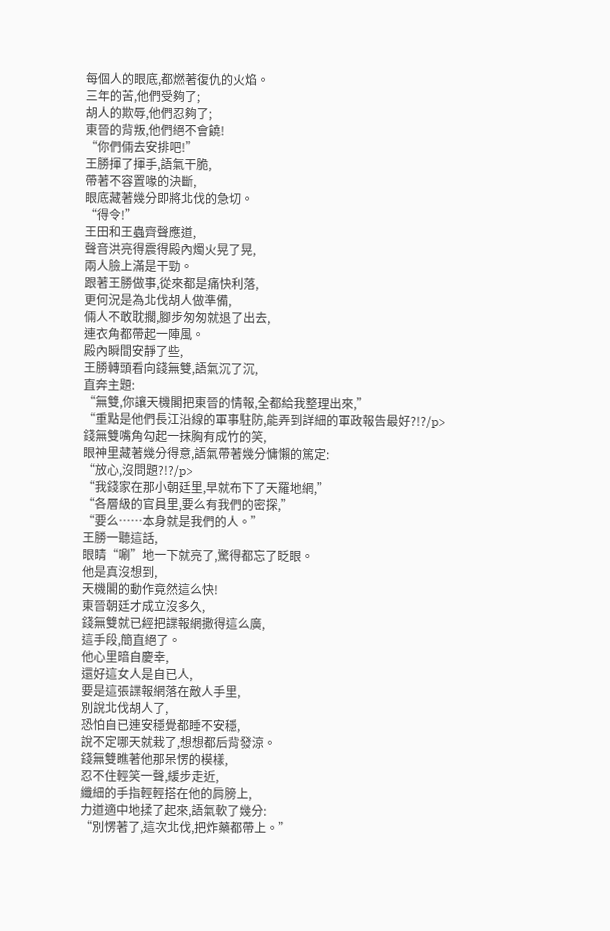每個人的眼底,都燃著復仇的火焰。
三年的苦,他們受夠了;
胡人的欺辱,他們忍夠了;
東晉的背叛,他們絕不會饒!
“你們倆去安排吧!”
王勝揮了揮手,語氣干脆,
帶著不容置喙的決斷,
眼底藏著幾分即將北伐的急切。
“得令!”
王田和王蟲齊聲應道,
聲音洪亮得震得殿內燭火晃了晃,
兩人臉上滿是干勁。
跟著王勝做事,從來都是痛快利落,
更何況是為北伐胡人做準備,
倆人不敢耽擱,腳步匆匆就退了出去,
連衣角都帶起一陣風。
殿內瞬間安靜了些,
王勝轉頭看向錢無雙,語氣沉了沉,
直奔主題:
“無雙,你讓天機閣把東晉的情報,全都給我整理出來,”
“重點是他們長江沿線的軍事駐防,能弄到詳細的軍政報告最好?!?/p>
錢無雙嘴角勾起一抹胸有成竹的笑,
眼神里藏著幾分得意,語氣帶著幾分慵懶的篤定:
“放心,沒問題?!?/p>
“我錢家在那小朝廷里,早就布下了天羅地網,”
“各層級的官員里,要么有我們的密探,”
“要么……本身就是我們的人。”
王勝一聽這話,
眼睛“唰”地一下就亮了,驚得都忘了眨眼。
他是真沒想到,
天機閣的動作竟然這么快!
東晉朝廷才成立沒多久,
錢無雙就已經把諜報網撒得這么廣,
這手段,簡直絕了。
他心里暗自慶幸,
還好這女人是自已人,
要是這張諜報網落在敵人手里,
別說北伐胡人了,
恐怕自已連安穩覺都睡不安穩,
說不定哪天就栽了,想想都后背發涼。
錢無雙瞧著他那呆愣的模樣,
忍不住輕笑一聲,緩步走近,
纖細的手指輕輕搭在他的肩膀上,
力道適中地揉了起來,語氣軟了幾分:
“別愣著了,這次北伐,把炸藥都帶上。”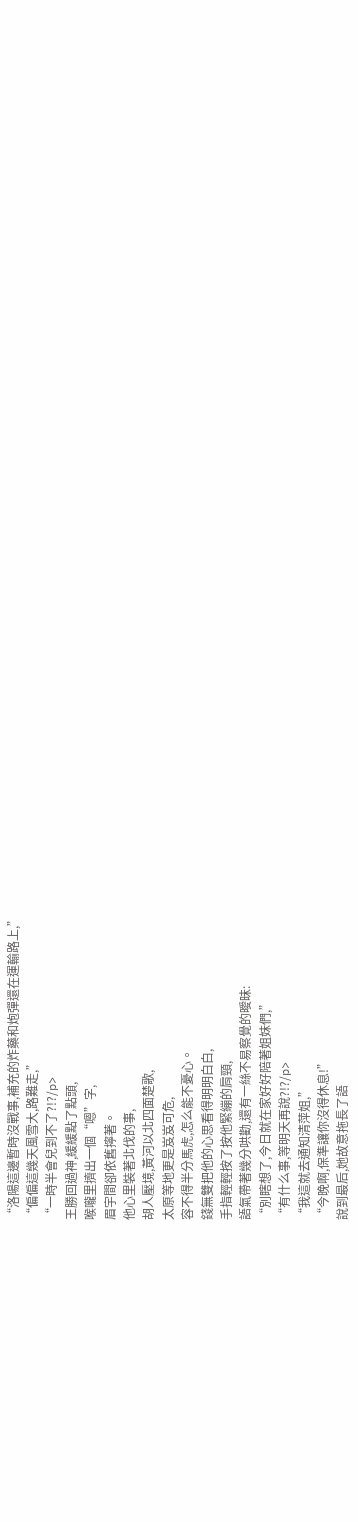“洛陽這邊暫時沒戰事,補充的炸藥和炮彈還在運輸路上,”
“偏偏這幾天風雪大,路難走,”
“一時半會兒到不了?!?/p>
王勝回過神,緩緩點了點頭,
喉嚨里擠出一個“嗯”字,
眉宇間卻依舊擰著。
他心里裝著北伐的事,
胡人壓境,黃河以北四面楚歌,
太原等地更是岌岌可危,
容不得半分馬虎,怎么能不憂心。
錢無雙把他的心思看得明明白白,
手指輕輕按了按他緊繃的肩頸,
語氣帶著幾分哄勸,還有一絲不易察覺的曖昧:
“別瞎想了,今日就在家好好陪著姐妹們,”
“有什么事,等明天再說?!?/p>
“我這就去通知清萍姐,”
“今晚啊,保準讓你沒得休息!”
說到最后,她故意拖長了語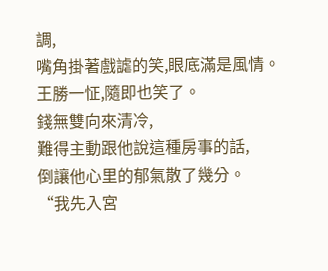調,
嘴角掛著戲謔的笑,眼底滿是風情。
王勝一怔,隨即也笑了。
錢無雙向來清冷,
難得主動跟他說這種房事的話,
倒讓他心里的郁氣散了幾分。
“我先入宮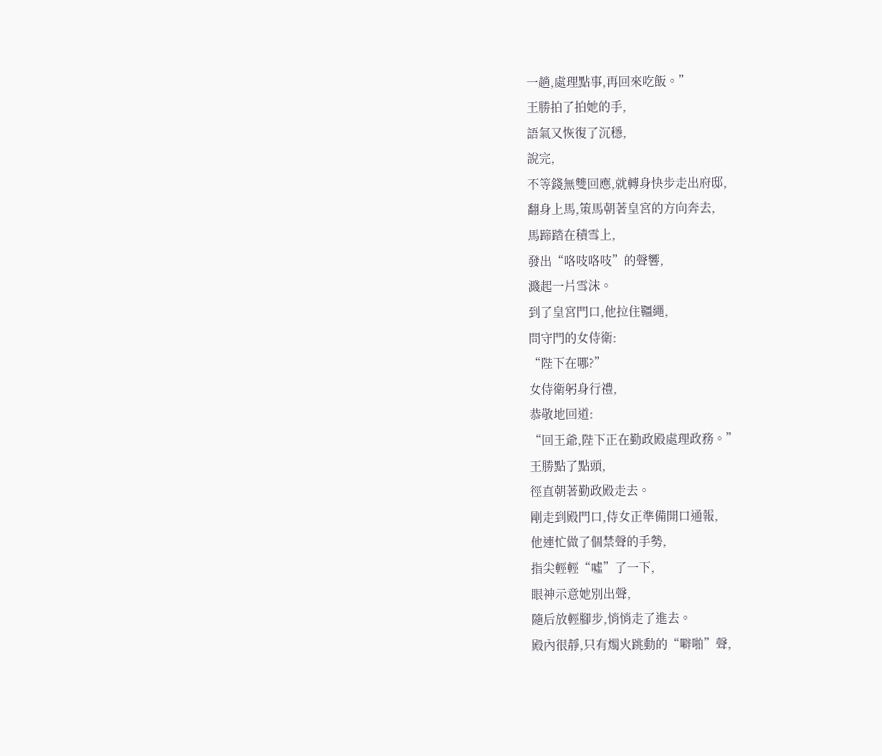一趟,處理點事,再回來吃飯。”
王勝拍了拍她的手,
語氣又恢復了沉穩,
說完,
不等錢無雙回應,就轉身快步走出府邸,
翻身上馬,策馬朝著皇宮的方向奔去,
馬蹄踏在積雪上,
發出“咯吱咯吱”的聲響,
濺起一片雪沫。
到了皇宮門口,他拉住韁繩,
問守門的女侍衛:
“陛下在哪?”
女侍衛躬身行禮,
恭敬地回道:
“回王爺,陛下正在勤政殿處理政務。”
王勝點了點頭,
徑直朝著勤政殿走去。
剛走到殿門口,侍女正準備開口通報,
他連忙做了個禁聲的手勢,
指尖輕輕“噓”了一下,
眼神示意她別出聲,
隨后放輕腳步,悄悄走了進去。
殿內很靜,只有燭火跳動的“噼啪”聲,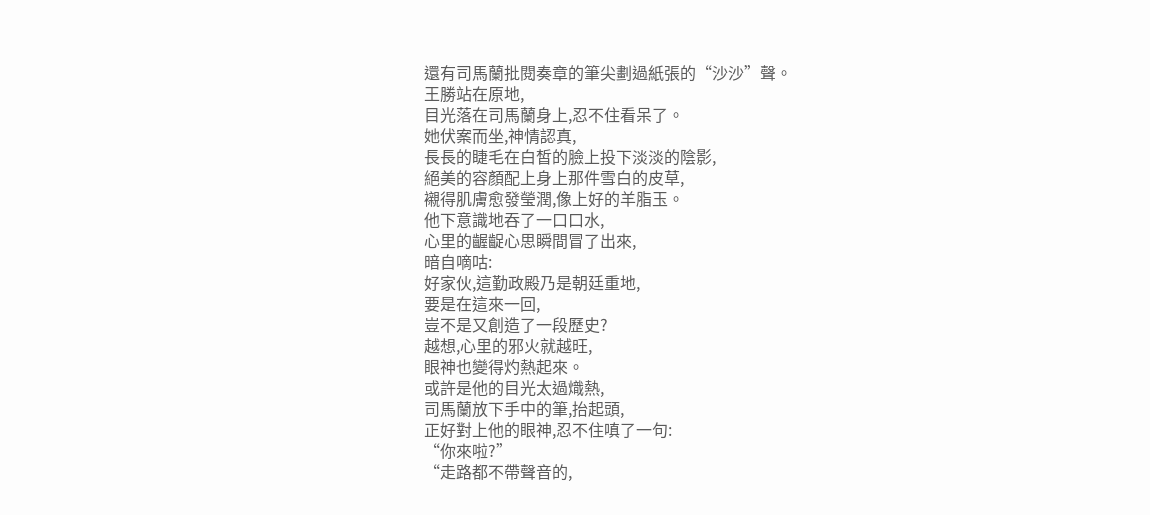還有司馬蘭批閱奏章的筆尖劃過紙張的“沙沙”聲。
王勝站在原地,
目光落在司馬蘭身上,忍不住看呆了。
她伏案而坐,神情認真,
長長的睫毛在白皙的臉上投下淡淡的陰影,
絕美的容顏配上身上那件雪白的皮草,
襯得肌膚愈發瑩潤,像上好的羊脂玉。
他下意識地吞了一口口水,
心里的齷齪心思瞬間冒了出來,
暗自嘀咕:
好家伙,這勤政殿乃是朝廷重地,
要是在這來一回,
豈不是又創造了一段歷史?
越想,心里的邪火就越旺,
眼神也變得灼熱起來。
或許是他的目光太過熾熱,
司馬蘭放下手中的筆,抬起頭,
正好對上他的眼神,忍不住嗔了一句:
“你來啦?”
“走路都不帶聲音的,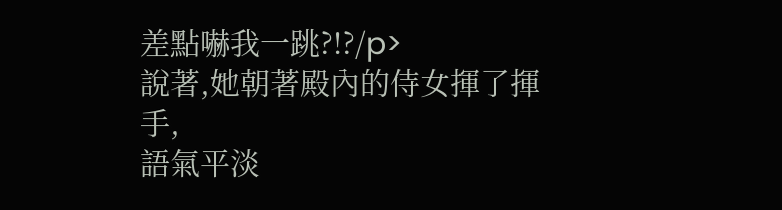差點嚇我一跳?!?/p>
說著,她朝著殿內的侍女揮了揮手,
語氣平淡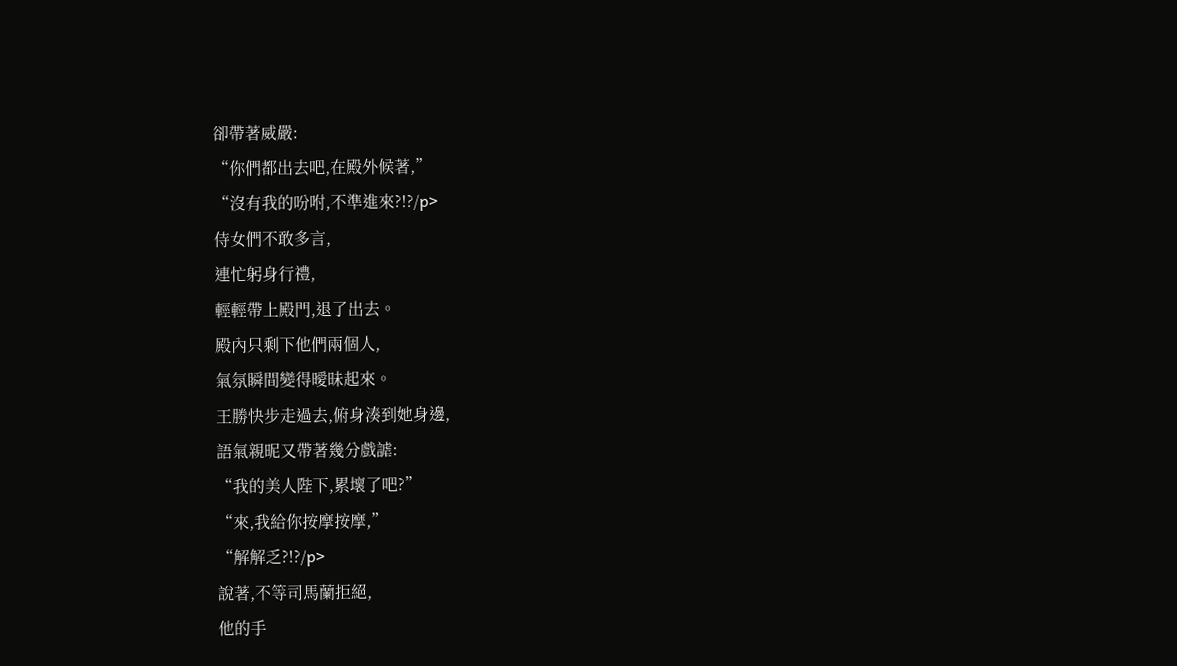卻帶著威嚴:
“你們都出去吧,在殿外候著,”
“沒有我的吩咐,不準進來?!?/p>
侍女們不敢多言,
連忙躬身行禮,
輕輕帶上殿門,退了出去。
殿內只剩下他們兩個人,
氣氛瞬間變得曖昧起來。
王勝快步走過去,俯身湊到她身邊,
語氣親昵又帶著幾分戲謔:
“我的美人陛下,累壞了吧?”
“來,我給你按摩按摩,”
“解解乏?!?/p>
說著,不等司馬蘭拒絕,
他的手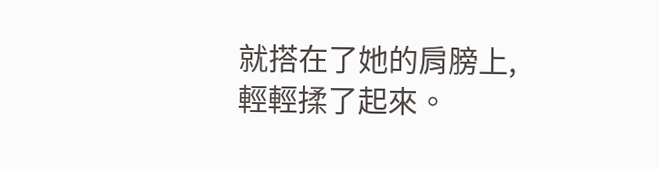就搭在了她的肩膀上,
輕輕揉了起來。